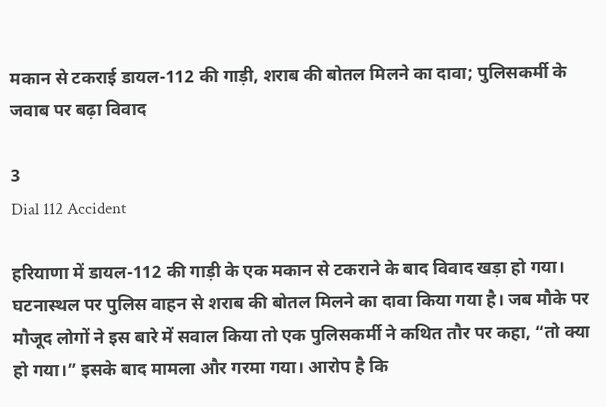मकान से टकराई डायल-112 की गाड़ी, शराब की बोतल मिलने का दावा; पुलिसकर्मी के जवाब पर बढ़ा विवाद

3
Dial 112 Accident

हरियाणा में डायल-112 की गाड़ी के एक मकान से टकराने के बाद विवाद खड़ा हो गया। घटनास्थल पर पुलिस वाहन से शराब की बोतल मिलने का दावा किया गया है। जब मौके पर मौजूद लोगों ने इस बारे में सवाल किया तो एक पुलिसकर्मी ने कथित तौर पर कहा, “तो क्या हो गया।” इसके बाद मामला और गरमा गया। आरोप है कि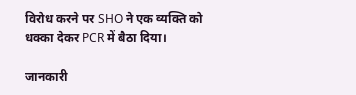विरोध करने पर SHO ने एक व्यक्ति को धक्का देकर PCR में बैठा दिया।

जानकारी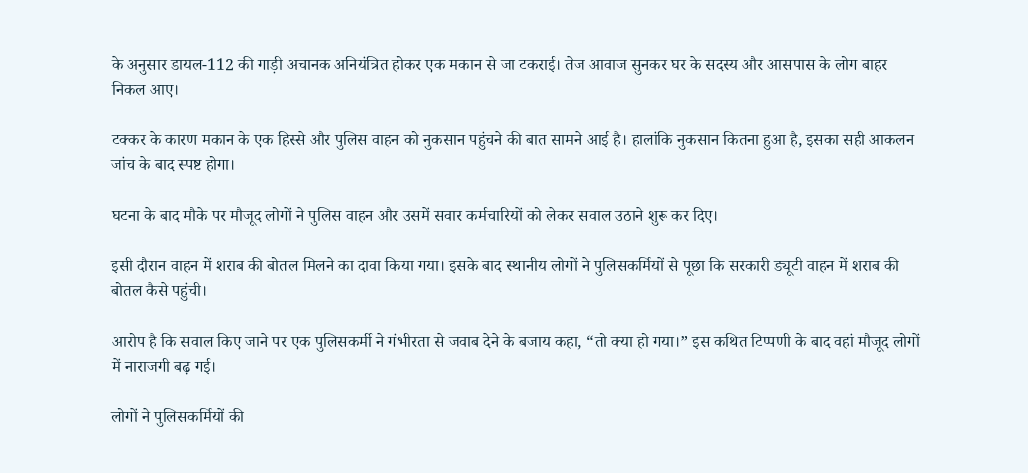के अनुसार डायल-112 की गाड़ी अचानक अनियंत्रित होकर एक मकान से जा टकराई। तेज आवाज सुनकर घर के सदस्य और आसपास के लोग बाहर निकल आए।

टक्कर के कारण मकान के एक हिस्से और पुलिस वाहन को नुकसान पहुंचने की बात सामने आई है। हालांकि नुकसान कितना हुआ है, इसका सही आकलन जांच के बाद स्पष्ट होगा।

घटना के बाद मौके पर मौजूद लोगों ने पुलिस वाहन और उसमें सवार कर्मचारियों को लेकर सवाल उठाने शुरू कर दिए।

इसी दौरान वाहन में शराब की बोतल मिलने का दावा किया गया। इसके बाद स्थानीय लोगों ने पुलिसकर्मियों से पूछा कि सरकारी ड्यूटी वाहन में शराब की बोतल कैसे पहुंची।

आरोप है कि सवाल किए जाने पर एक पुलिसकर्मी ने गंभीरता से जवाब देने के बजाय कहा, “तो क्या हो गया।” इस कथित टिप्पणी के बाद वहां मौजूद लोगों में नाराजगी बढ़ गई।

लोगों ने पुलिसकर्मियों की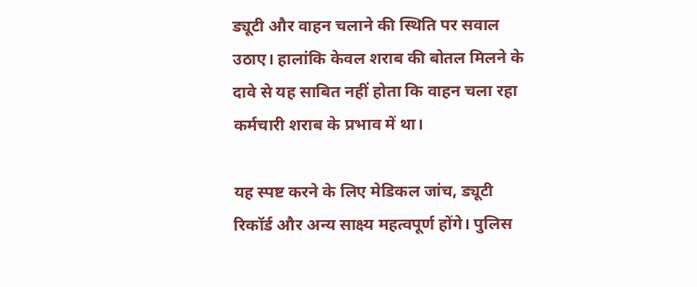ड्यूटी और वाहन चलाने की स्थिति पर सवाल उठाए। हालांकि केवल शराब की बोतल मिलने के दावे से यह साबित नहीं होता कि वाहन चला रहा कर्मचारी शराब के प्रभाव में था।

यह स्पष्ट करने के लिए मेडिकल जांच, ड्यूटी रिकॉर्ड और अन्य साक्ष्य महत्वपूर्ण होंगे। पुलिस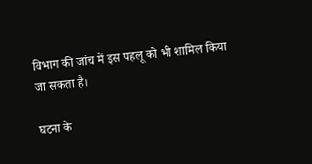विभाग की जांच में इस पहलू को भी शामिल किया जा सकता है।

घटना के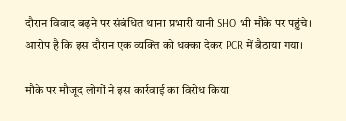दौरान विवाद बढ़ने पर संबंधित थाना प्रभारी यानी SHO भी मौके पर पहुंचे। आरोप है कि इस दौरान एक व्यक्ति को धक्का देकर PCR में बैठाया गया।

मौके पर मौजूद लोगों ने इस कार्रवाई का विरोध किया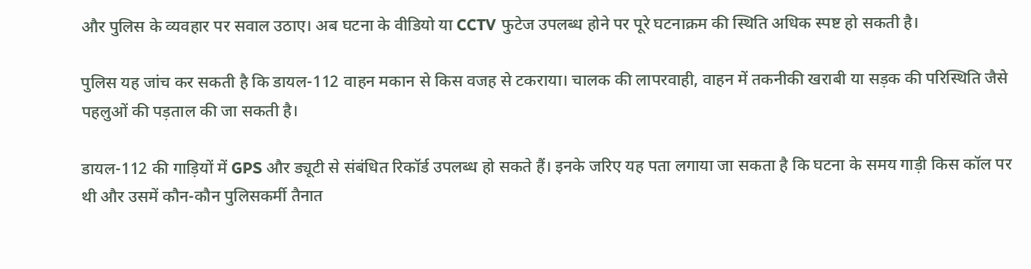और पुलिस के व्यवहार पर सवाल उठाए। अब घटना के वीडियो या CCTV फुटेज उपलब्ध होने पर पूरे घटनाक्रम की स्थिति अधिक स्पष्ट हो सकती है।

पुलिस यह जांच कर सकती है कि डायल-112 वाहन मकान से किस वजह से टकराया। चालक की लापरवाही, वाहन में तकनीकी खराबी या सड़क की परिस्थिति जैसे पहलुओं की पड़ताल की जा सकती है।

डायल-112 की गाड़ियों में GPS और ड्यूटी से संबंधित रिकॉर्ड उपलब्ध हो सकते हैं। इनके जरिए यह पता लगाया जा सकता है कि घटना के समय गाड़ी किस कॉल पर थी और उसमें कौन-कौन पुलिसकर्मी तैनात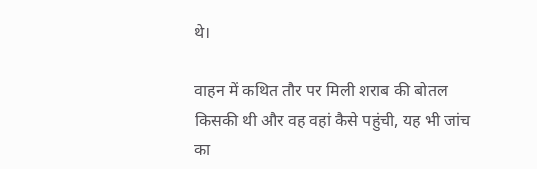थे।

वाहन में कथित तौर पर मिली शराब की बोतल किसकी थी और वह वहां कैसे पहुंची, यह भी जांच का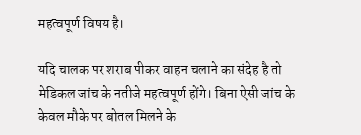महत्वपूर्ण विषय है।

यदि चालक पर शराब पीकर वाहन चलाने का संदेह है तो मेडिकल जांच के नतीजे महत्वपूर्ण होंगे। बिना ऐसी जांच के केवल मौके पर बोतल मिलने के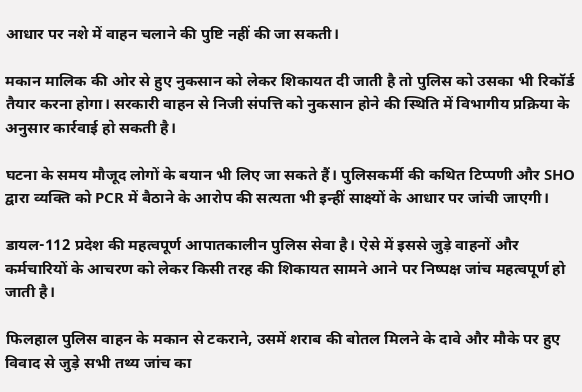आधार पर नशे में वाहन चलाने की पुष्टि नहीं की जा सकती।

मकान मालिक की ओर से हुए नुकसान को लेकर शिकायत दी जाती है तो पुलिस को उसका भी रिकॉर्ड तैयार करना होगा। सरकारी वाहन से निजी संपत्ति को नुकसान होने की स्थिति में विभागीय प्रक्रिया के अनुसार कार्रवाई हो सकती है।

घटना के समय मौजूद लोगों के बयान भी लिए जा सकते हैं। पुलिसकर्मी की कथित टिप्पणी और SHO द्वारा व्यक्ति को PCR में बैठाने के आरोप की सत्यता भी इन्हीं साक्ष्यों के आधार पर जांची जाएगी।

डायल-112 प्रदेश की महत्वपूर्ण आपातकालीन पुलिस सेवा है। ऐसे में इससे जुड़े वाहनों और कर्मचारियों के आचरण को लेकर किसी तरह की शिकायत सामने आने पर निष्पक्ष जांच महत्वपूर्ण हो जाती है।

फिलहाल पुलिस वाहन के मकान से टकराने, उसमें शराब की बोतल मिलने के दावे और मौके पर हुए विवाद से जुड़े सभी तथ्य जांच का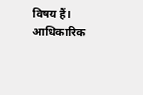विषय हैं। आधिकारिक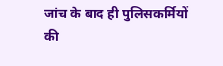जांच के बाद ही पुलिसकर्मियों की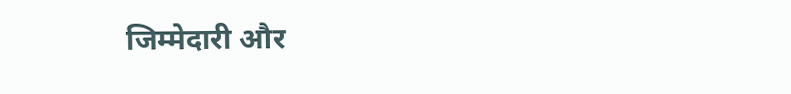जिम्मेदारी और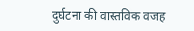दुर्घटना की वास्तविक वजह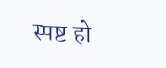स्पष्ट हो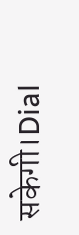सकेगी।Dial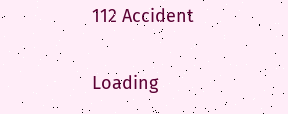112 Accident

Loading